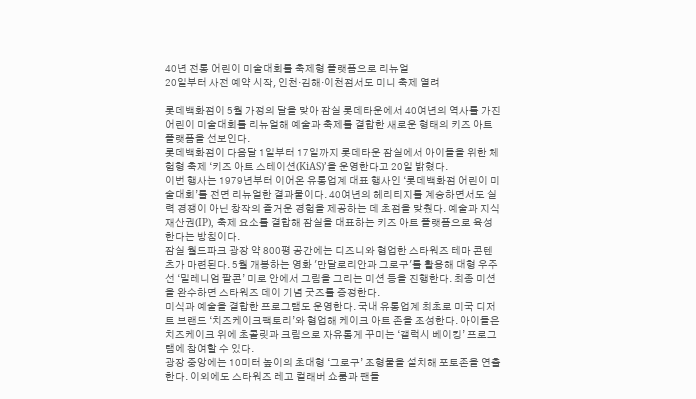40년 전통 어린이 미술대회를 축제형 플랫폼으로 리뉴얼
20일부터 사전 예약 시작, 인천·김해·이천점서도 미니 축제 열려

롯데백화점이 5월 가정의 달을 맞아 잠실 롯데타운에서 40여년의 역사를 가진 어린이 미술대회를 리뉴얼해 예술과 축제를 결합한 새로운 형태의 키즈 아트 플랫폼을 선보인다.
롯데백화점이 다음달 1일부터 17일까지 롯데타운 잠실에서 아이들을 위한 체험형 축제 ‘키즈 아트 스테이션(KiAS)’을 운영한다고 20일 밝혔다.
이번 행사는 1979년부터 이어온 유통업계 대표 행사인 ‘롯데백화점 어린이 미술대회’를 전면 리뉴얼한 결과물이다. 40여년의 헤리티지를 계승하면서도 실력 경쟁이 아닌 창작의 즐거운 경험을 제공하는 데 초점을 맞췄다. 예술과 지식재산권(IP), 축제 요소를 결합해 잠실을 대표하는 키즈 아트 플랫폼으로 육성한다는 방침이다.
잠실 월드파크 광장 약 800평 공간에는 디즈니와 협업한 스타워즈 테마 콘텐츠가 마련된다. 5월 개봉하는 영화 '만달로리안과 그로구'를 활용해 대형 우주선 ‘밀레니엄 팔콘’ 미로 안에서 그림을 그리는 미션 등을 진행한다. 최종 미션을 완수하면 스타워즈 데이 기념 굿즈를 증정한다.
미식과 예술을 결합한 프로그램도 운영한다. 국내 유통업계 최초로 미국 디저트 브랜드 ‘치즈케이크팩토리’와 협업해 케이크 아트 존을 조성한다. 아이들은 치즈케이크 위에 초콜릿과 크림으로 자유롭게 꾸미는 ‘갤럭시 베이킹’ 프로그램에 참여할 수 있다.
광장 중앙에는 10미터 높이의 초대형 ‘그로구’ 조형물을 설치해 포토존을 연출한다. 이외에도 스타워즈 레고 컬래버 쇼룸과 팬들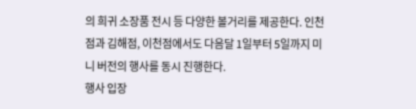의 희귀 소장품 전시 등 다양한 볼거리를 제공한다. 인천점과 김해점, 이천점에서도 다음달 1일부터 5일까지 미니 버전의 행사를 동시 진행한다.
행사 입장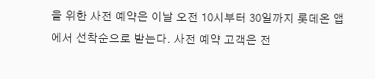을 위한 사전 예약은 이날 오전 10시부터 30일까지 롯데온 앱에서 선착순으로 받는다. 사전 예약 고객은 전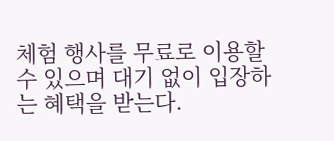체험 행사를 무료로 이용할 수 있으며 대기 없이 입장하는 혜택을 받는다.